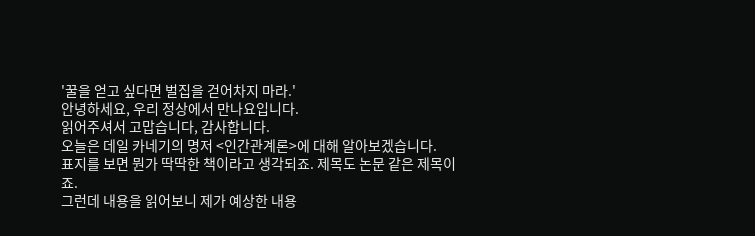'꿀을 얻고 싶다면 벌집을 걷어차지 마라.'
안녕하세요, 우리 정상에서 만나요입니다.
읽어주셔서 고맙습니다, 감사합니다.
오늘은 데일 카네기의 명저 <인간관계론>에 대해 알아보겠습니다.
표지를 보면 뭔가 딱딱한 책이라고 생각되죠. 제목도 논문 같은 제목이죠.
그런데 내용을 읽어보니 제가 예상한 내용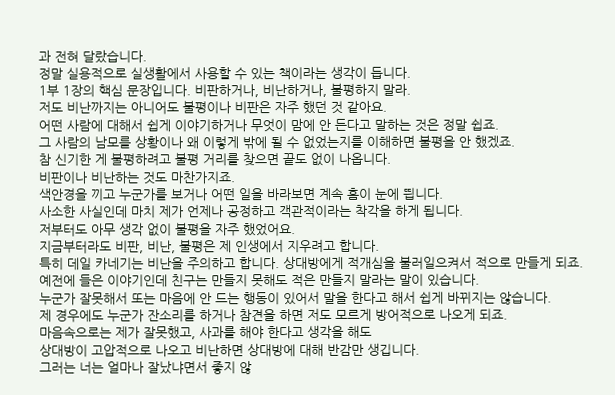과 전혀 달랐습니다.
정말 실용적으로 실생활에서 사용할 수 있는 책이라는 생각이 듭니다.
1부 1장의 핵심 문장입니다. 비판하거나, 비난하거나, 불평하지 말라.
저도 비난까지는 아니어도 불평이나 비판은 자주 했던 것 같아요.
어떤 사람에 대해서 쉽게 이야기하거나 무엇이 맘에 안 든다고 말하는 것은 정말 쉽죠.
그 사람의 남모를 상황이나 왜 이렇게 밖에 될 수 없었는지를 이해하면 불평을 안 했겠죠.
참 신기한 게 불평하려고 불평 거리를 찾으면 끝도 없이 나옵니다.
비판이나 비난하는 것도 마찬가지죠.
색안경을 끼고 누군가를 보거나 어떤 일을 바라보면 계속 흠이 눈에 띕니다.
사소한 사실인데 마치 제가 언제나 공정하고 객관적이라는 착각을 하게 됩니다.
저부터도 아무 생각 없이 불평을 자주 했었어요.
지금부터라도 비판, 비난, 불평은 제 인생에서 지우려고 합니다.
특히 데일 카네기는 비난을 주의하고 합니다. 상대방에게 적개심을 불러일으켜서 적으로 만들게 되죠.
예전에 들은 이야기인데 친구는 만들지 못해도 적은 만들지 말라는 말이 있습니다.
누군가 잘못해서 또는 마음에 안 드는 행동이 있어서 말을 한다고 해서 쉽게 바뀌지는 않습니다.
제 경우에도 누군가 잔소리를 하거나 참견을 하면 저도 모르게 방어적으로 나오게 되죠.
마음속으로는 제가 잘못했고, 사과를 해야 한다고 생각을 해도
상대방이 고압적으로 나오고 비난하면 상대방에 대해 반감만 생깁니다.
그러는 너는 얼마나 잘났냐면서 좋지 않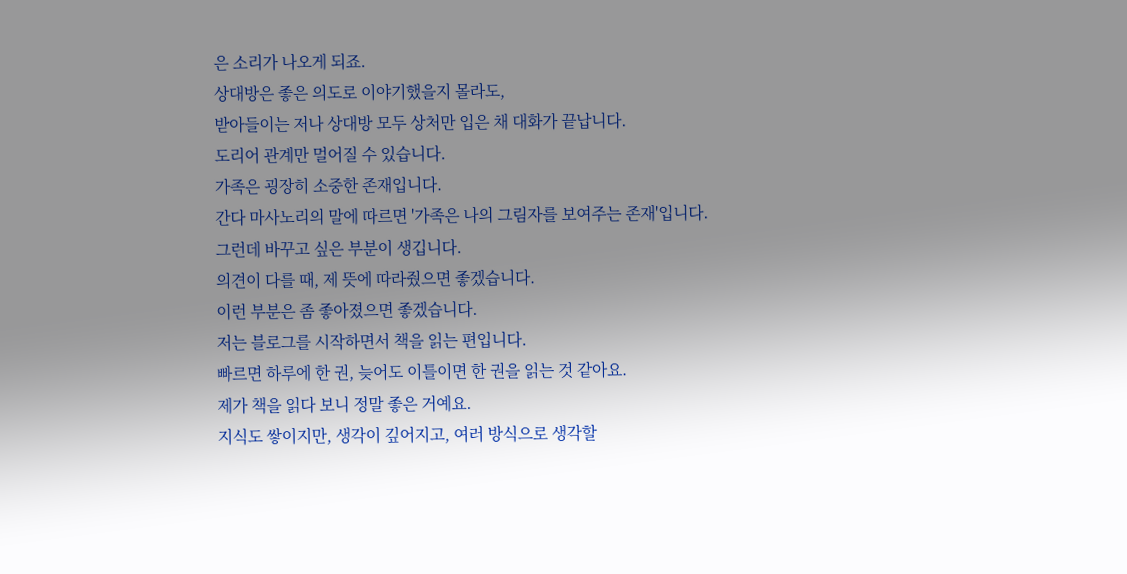은 소리가 나오게 되죠.
상대방은 좋은 의도로 이야기했을지 몰라도,
받아들이는 저나 상대방 모두 상처만 입은 채 대화가 끝납니다.
도리어 관계만 멀어질 수 있습니다.
가족은 굉장히 소중한 존재입니다.
간다 마사노리의 말에 따르면 '가족은 나의 그림자를 보여주는 존재'입니다.
그런데 바꾸고 싶은 부분이 생깁니다.
의견이 다를 때, 제 뜻에 따라줬으면 좋겠습니다.
이런 부분은 좀 좋아졌으면 좋겠습니다.
저는 블로그를 시작하면서 책을 읽는 편입니다.
빠르면 하루에 한 권, 늦어도 이틀이면 한 권을 읽는 것 같아요.
제가 책을 읽다 보니 정말 좋은 거예요.
지식도 쌓이지만, 생각이 깊어지고, 여러 방식으로 생각할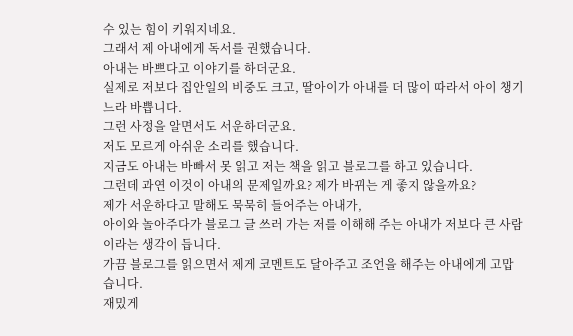수 있는 힘이 키워지네요.
그래서 제 아내에게 독서를 권했습니다.
아내는 바쁘다고 이야기를 하더군요.
실제로 저보다 집안일의 비중도 크고, 딸아이가 아내를 더 많이 따라서 아이 챙기느라 바쁩니다.
그런 사정을 알면서도 서운하더군요.
저도 모르게 아쉬운 소리를 했습니다.
지금도 아내는 바빠서 못 읽고 저는 책을 읽고 블로그를 하고 있습니다.
그런데 과연 이것이 아내의 문제일까요? 제가 바뀌는 게 좋지 않을까요?
제가 서운하다고 말해도 묵묵히 들어주는 아내가,
아이와 놀아주다가 블로그 글 쓰러 가는 저를 이해해 주는 아내가 저보다 큰 사람이라는 생각이 듭니다.
가끔 블로그를 읽으면서 제게 코멘트도 달아주고 조언을 해주는 아내에게 고맙습니다.
재밌게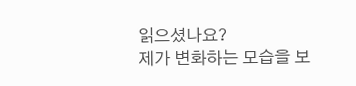읽으셨나요?
제가 변화하는 모습을 보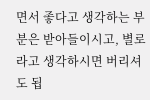면서 좋다고 생각하는 부분은 받아들이시고, 별로라고 생각하시면 버리셔도 됩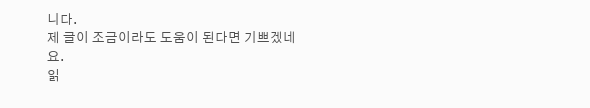니다.
제 글이 조금이라도 도움이 된다면 기쁘겠네요.
읽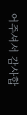어주셔서 감사합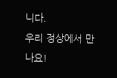니다.
우리 정상에서 만나요!